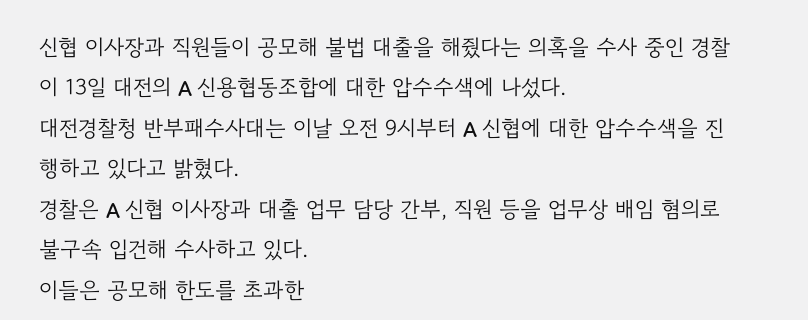신협 이사장과 직원들이 공모해 불법 대출을 해줬다는 의혹을 수사 중인 경찰이 13일 대전의 A 신용협동조합에 대한 압수수색에 나섰다.
대전경찰청 반부패수사대는 이날 오전 9시부터 A 신협에 대한 압수수색을 진행하고 있다고 밝혔다.
경찰은 A 신협 이사장과 대출 업무 담당 간부, 직원 등을 업무상 배임 혐의로 불구속 입건해 수사하고 있다.
이들은 공모해 한도를 초과한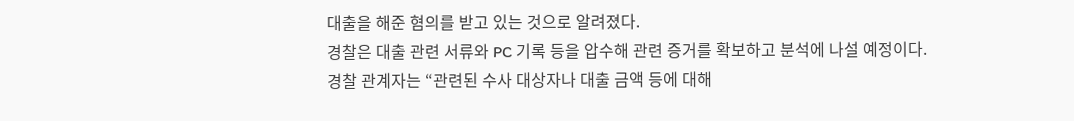대출을 해준 혐의를 받고 있는 것으로 알려졌다.
경찰은 대출 관련 서류와 PC 기록 등을 압수해 관련 증거를 확보하고 분석에 나설 예정이다.
경찰 관계자는 “관련된 수사 대상자나 대출 금액 등에 대해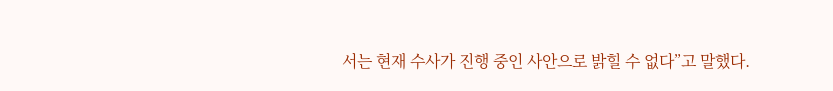서는 현재 수사가 진행 중인 사안으로 밝힐 수 없다”고 말했다.